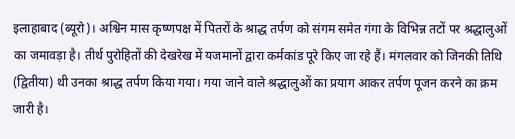इलाहाबाद (ब्यूरो)। अश्विन मास कृष्णपक्ष में पितरों के श्राद्ध तर्पण को संगम समेत गंगा के विभिन्न तटों पर श्रद्धालुओं का जमावड़ा है। तीर्थ पुरोहितों की देखरेख में यजमानों द्वारा कर्मकांड पूरे किए जा रहे हैं। मंगलवार को जिनकी तिथि (द्वितीया) थी उनका श्राद्ध तर्पण किया गया। गया जाने वाले श्रद्धालुओं का प्रयाग आकर तर्पण पूजन करने का क्रम जारी है।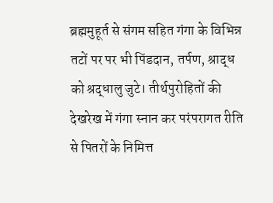ब्रह्ममुहूर्त से संगम सहित गंगा के विभिन्न तटों पर पर भी पिंडदान, तर्पण, श्राद्ध को श्रद्धालु जुटे। तीर्थपुरोहितों की देखरेख में गंगा स्नान कर परंपरागत रीति से पितरों के निमित्त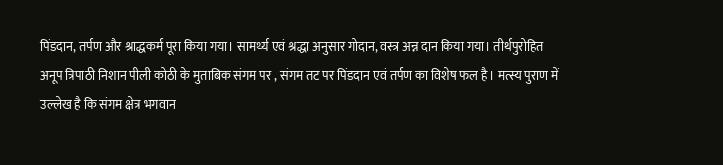पिंडदान, तर्पण और श्राद्धकर्म पूरा किया गया। सामर्थ्य एवं श्रद्धा अनुसार गोदान, वस्त्र अन्न दान किया गया। तीर्थपुरोहित अनूप त्रिपाठी निशान पीली कोठी के मुताबिक संगम पर , संगम तट पर पिंडदान एवं तर्पण का विशेष फल है। मत्स्य पुराण में उल्लेख है कि संगम क्षेत्र भगवान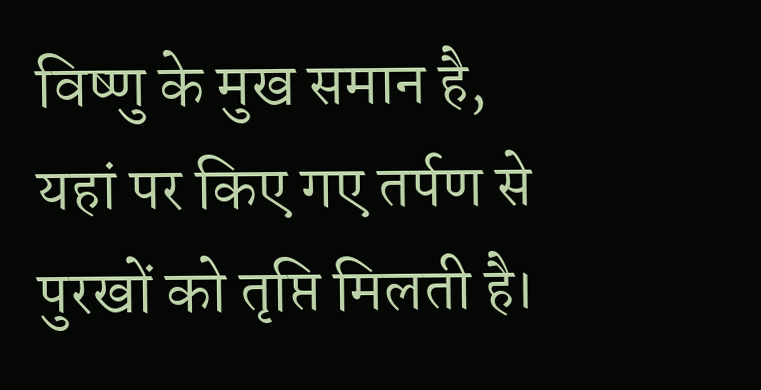विष्णु के मुख समान है, यहां पर किए गए तर्पण से पुरखों को तृप्ति मिलती है।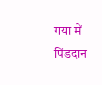गया में पिंडदान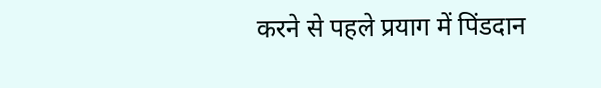करने से पहले प्रयाग में पिंडदान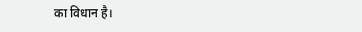का विधान है।